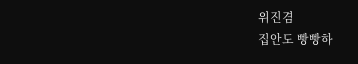위진겸
집안도 빵빵하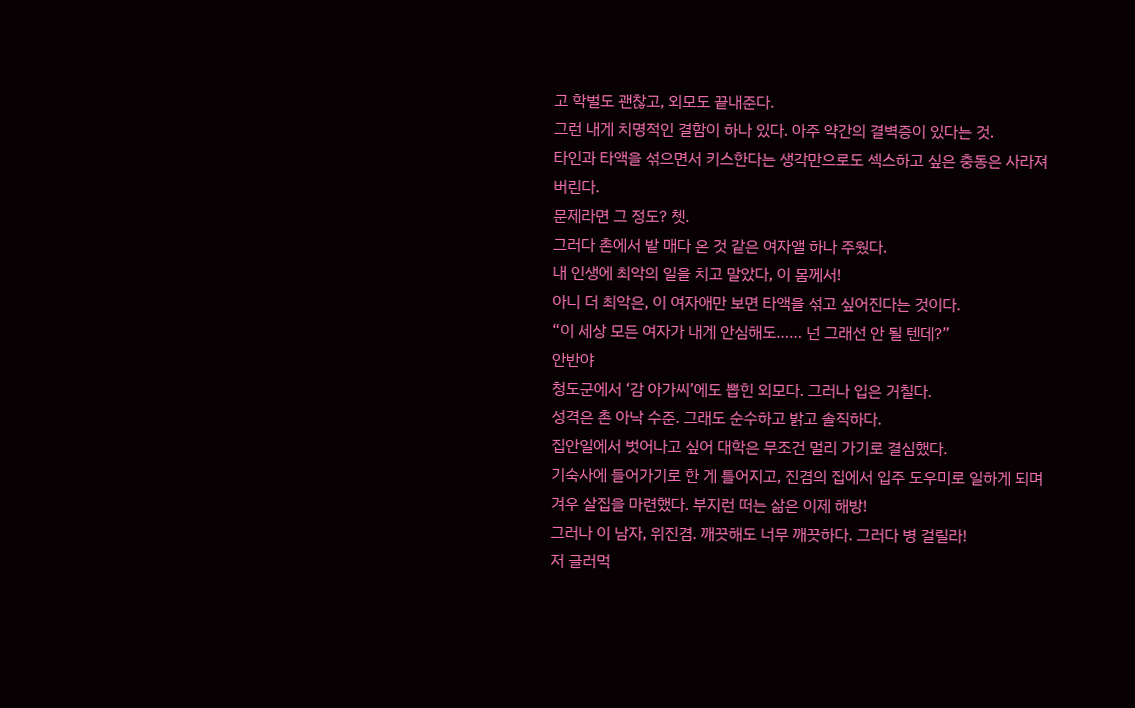고 학벌도 괜찮고, 외모도 끝내준다.
그런 내게 치명적인 결함이 하나 있다. 아주 약간의 결벽증이 있다는 것.
타인과 타액을 섞으면서 키스한다는 생각만으로도 섹스하고 싶은 충동은 사라져버린다.
문제라면 그 정도? 쳇.
그러다 촌에서 밭 매다 온 것 같은 여자앨 하나 주웠다.
내 인생에 최악의 일을 치고 말았다, 이 몸께서!
아니 더 최악은, 이 여자애만 보면 타액을 섞고 싶어진다는 것이다.
“이 세상 모든 여자가 내게 안심해도…… 넌 그래선 안 될 텐데?”
안반야
청도군에서 ‘감 아가씨’에도 뽑힌 외모다. 그러나 입은 거칠다.
성격은 촌 아낙 수준. 그래도 순수하고 밝고 솔직하다.
집안일에서 벗어나고 싶어 대학은 무조건 멀리 가기로 결심했다.
기숙사에 들어가기로 한 게 틀어지고, 진겸의 집에서 입주 도우미로 일하게 되며
겨우 살집을 마련했다. 부지런 떠는 삶은 이제 해방!
그러나 이 남자, 위진겸. 깨끗해도 너무 깨끗하다. 그러다 병 걸릴라!
저 글러먹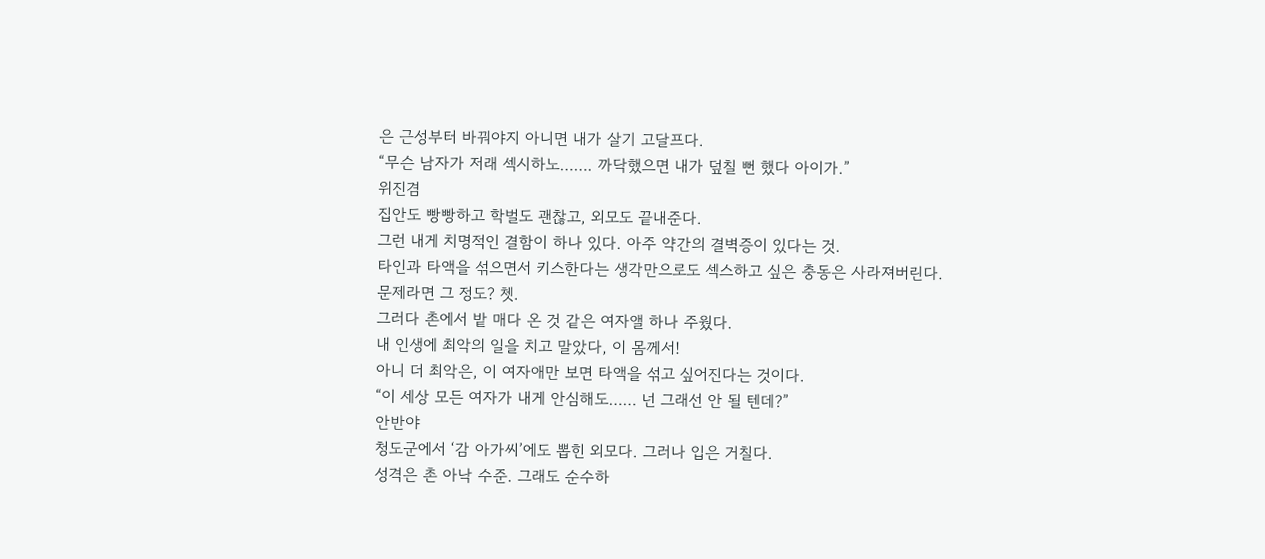은 근성부터 바꿔야지 아니면 내가 살기 고달프다.
“무슨 남자가 저래 섹시하노……. 까닥했으면 내가 덮칠 뻔 했다 아이가.”
위진겸
집안도 빵빵하고 학벌도 괜찮고, 외모도 끝내준다.
그런 내게 치명적인 결함이 하나 있다. 아주 약간의 결벽증이 있다는 것.
타인과 타액을 섞으면서 키스한다는 생각만으로도 섹스하고 싶은 충동은 사라져버린다.
문제라면 그 정도? 쳇.
그러다 촌에서 밭 매다 온 것 같은 여자앨 하나 주웠다.
내 인생에 최악의 일을 치고 말았다, 이 몸께서!
아니 더 최악은, 이 여자애만 보면 타액을 섞고 싶어진다는 것이다.
“이 세상 모든 여자가 내게 안심해도…… 넌 그래선 안 될 텐데?”
안반야
청도군에서 ‘감 아가씨’에도 뽑힌 외모다. 그러나 입은 거칠다.
성격은 촌 아낙 수준. 그래도 순수하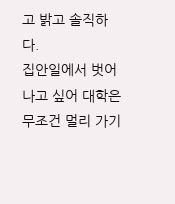고 밝고 솔직하다.
집안일에서 벗어나고 싶어 대학은 무조건 멀리 가기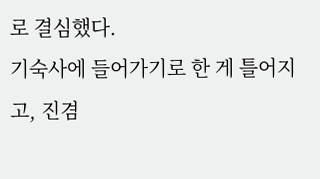로 결심했다.
기숙사에 들어가기로 한 게 틀어지고, 진겸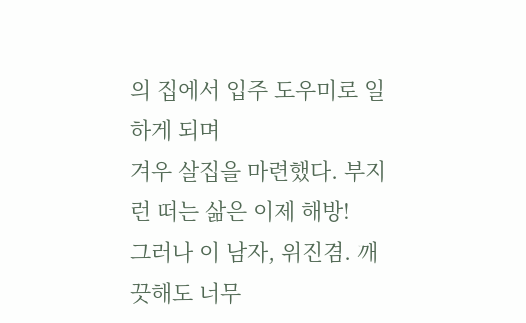의 집에서 입주 도우미로 일하게 되며
겨우 살집을 마련했다. 부지런 떠는 삶은 이제 해방!
그러나 이 남자, 위진겸. 깨끗해도 너무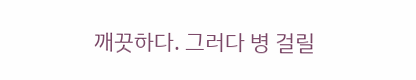깨끗하다. 그러다 병 걸릴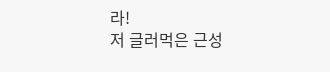라!
저 글러먹은 근성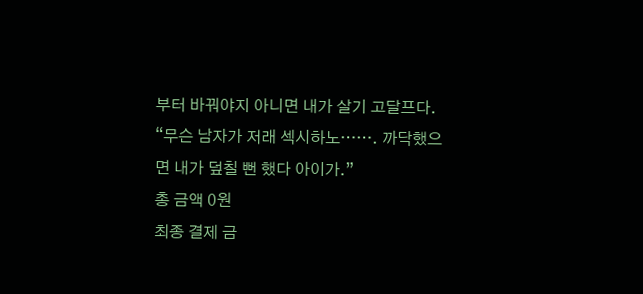부터 바꿔야지 아니면 내가 살기 고달프다.
“무슨 남자가 저래 섹시하노……. 까닥했으면 내가 덮칠 뻔 했다 아이가.”
총 금액 0원
최종 결제 금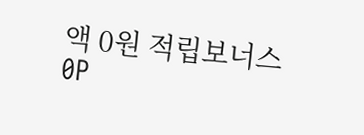액 0원 적립보너스 0P